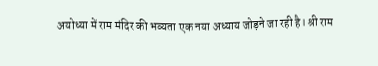अयोध्या में राम मंदिर की भव्यता एक नया अध्याय जोड़ने जा रही है। श्री राम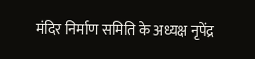मंदिर निर्माण समिति के अध्यक्ष नृपेंद्र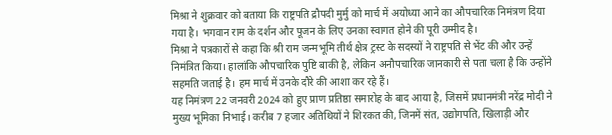मिश्रा ने शुक्रवार को बताया कि राष्ट्रपति द्रौपदी मुर्मु को मार्च में अयोध्या आने का औपचारिक निमंत्रण दिया गया है। भगवान राम के दर्शन और पूजन के लिए उनका स्वागत होने की पूरी उम्मीद है।
मिश्रा ने पत्रकारों से कहा कि श्री राम जन्मभूमि तीर्थ क्षेत्र ट्रस्ट के सदस्यों ने राष्ट्रपति से भेंट की और उन्हें निमंत्रित किया। हालांकि औपचारिक पुष्टि बाकी है, लेकिन अनौपचारिक जानकारी से पता चला है कि उन्होंने सहमति जताई है। हम मार्च में उनके दौरे की आशा कर रहे हैं।
यह निमंत्रण 22 जनवरी 2024 को हुए प्राण प्रतिष्ठा समारोह के बाद आया है, जिसमें प्रधानमंत्री नरेंद्र मोदी ने मुख्य भूमिका निभाई। करीब 7 हजार अतिथियों ने शिरकत की, जिनमें संत, उद्योगपति, खिलाड़ी और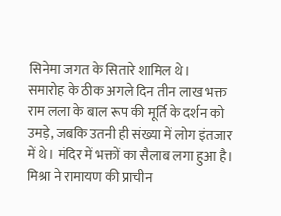सिनेमा जगत के सितारे शामिल थे।
समारोह के ठीक अगले दिन तीन लाख भक्त राम लला के बाल रूप की मूर्ति के दर्शन को उमड़े, जबकि उतनी ही संख्या में लोग इंतजार में थे। मंदिर में भक्तों का सैलाब लगा हुआ है।
मिश्रा ने रामायण की प्राचीन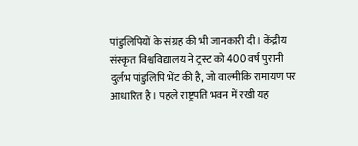पांडुलिपियों के संग्रह की भी जानकारी दी। केंद्रीय संस्कृत विश्वविद्यालय ने ट्रस्ट को 400 वर्ष पुरानी दुर्लभ पांडुलिपि भेंट की है, जो वाल्मीकि रामायण पर आधारित है। पहले राष्ट्रपति भवन में रखी यह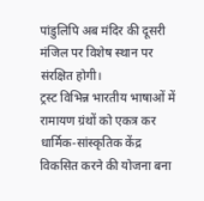पांडुलिपि अब मंदिर की दूसरी मंजिल पर विशेष स्थान पर संरक्षित होगी।
ट्रस्ट विभिन्न भारतीय भाषाओं में रामायण ग्रंथों को एकत्र कर धार्मिक-सांस्कृतिक केंद्र विकसित करने की योजना बना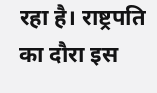रहा है। राष्ट्रपति का दौरा इस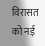विरासत को नई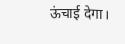ऊंचाई देगा।